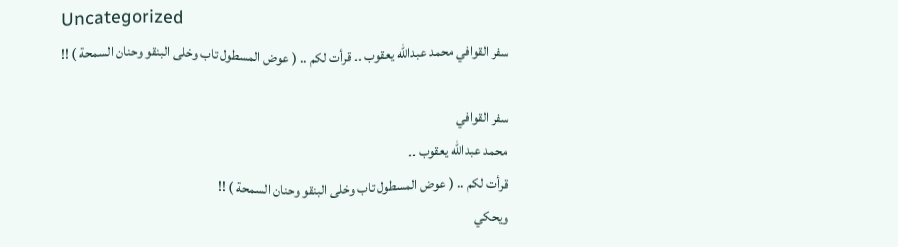Uncategorized
سفر القوافي محمد عبدالله يعقوب ۔۔ قرأت لكم .. ( عوض المسطول تاب وخلى البنقو وحنان السمحة ) !!

سفر القوافي
محمد عبدالله يعقوب ۔۔
قرأت لكم .. ( عوض المسطول تاب وخلى البنقو وحنان السمحة ) !!
ويحكي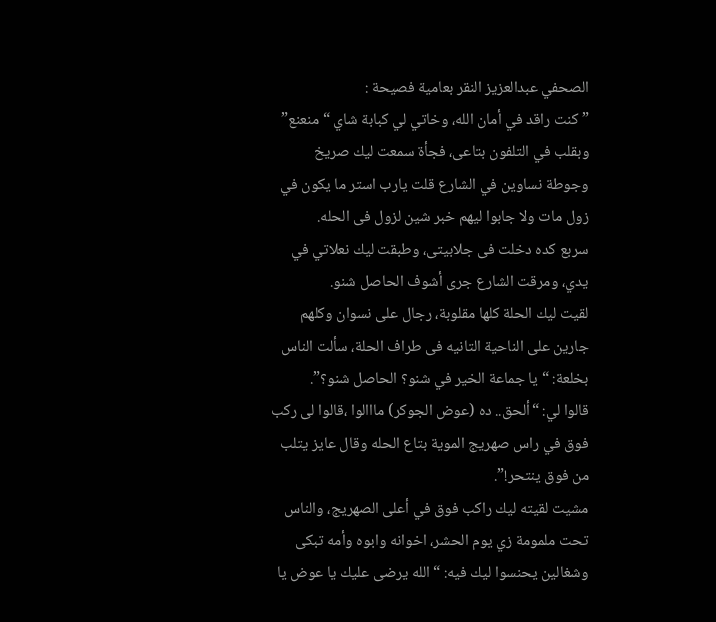الصحفي عبدالعزيز النقر بعامية فصيحة :
” كنت راقد في أمان الله، وخاتي لي كبابة شاي “منعنع” وبقلب في التلفون بتاعى، فجأة سمعت ليك صريخ وجوطة نساوين في الشارع قلت يارب استر ما يكون في زول مات ولا جابوا ليهم خبر شين لزول فى الحله.
سربع كده دخلت فى جلابيتى، وطبقت ليك نعلاتي في يدي، ومرقت الشارع جرى أشوف الحاصل شنو.
لقيت ليك الحلة كلها مقلوبة، رجال على نسوان وكلهم جارين على الناحية التانيه فى طراف الحلة، سألت الناس بخلعة: “يا جماعة الخير في شنو؟ الحاصل شنو؟”.
قالوا لي: “ألحق.. ده (عوض الجوكر) مااالوا ،قالوا لى ركب فوق في راس صهريج الموية بتاع الحله وقال عايز يتلب من فوق ينتحر!”.
مشيت لقيته ليك راكب فوق في أعلى الصهريج، والناس تحت ملمومة زي يوم الحشر، اخوانه وابوه وأمه تبكى وشغالين يحنسوا ليك فيه: “الله يرضى عليك يا عوض يا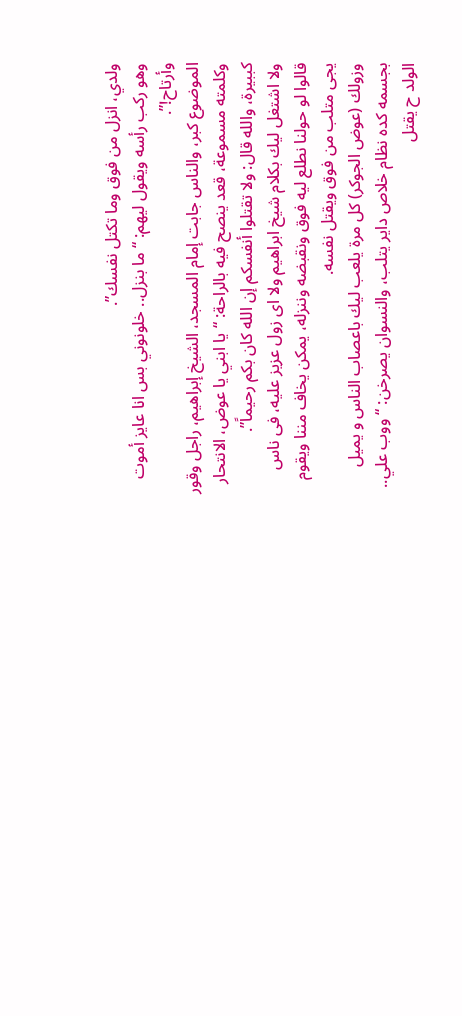ولدي، انزل من فوق وما تكتل نفسك”.
وهو ركب رأسه ويقول ليهم: “ما بنزل.. خلونوني بس انا عايز أموت وأرتاح!”.
الموضوع كبر، والناس جابت إمام المسجد، الشيخ إبراهيم، راجل وقور وكلمته مسموعة، قعد ينصح فيه بالراحة: “يا ابني يا عوض، الانتحار كببيرة، والله قال: ولا تقتلوا أنفسكم إن الله كان بكم رحيماً”.
ولا اشتغل ليك بكلام شيخ ابراهيم ولا اى زول عزيز عليه، فى ناس قالوا لو حولنا نطلع ليه فوق ونقبضه وننزله، يمكن يخاف مننا ويقوم يجى متلب من فوق ويقتل نفسه.
وزولك (عوض الجوكر) كل مرة يلعب ليك باعصاب الناس و يميل بجسمه كده نظام خلاص داير يتلب، والنسوان يصرخن: “ووب علي.. الولد ح يقتل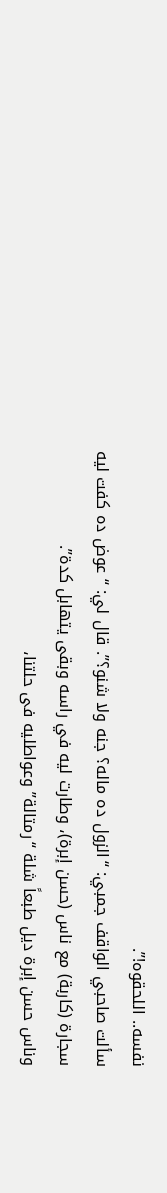نفسه.. اللحقوه!”.
سألت صاحبي الواقف جمبي: “الزول ده ماله؟ جنه ولا شنو؟”. قال لي: “عوض ده كفت ليه سجارة (كاربة) مع ناس (حسن إبرة)، وطارت ليه في راسه وبقى يتهابل كدة”.
وناس حسن إبرة ديل طبعاً شلة “رمتالة” وعواطليه فى حلتنا،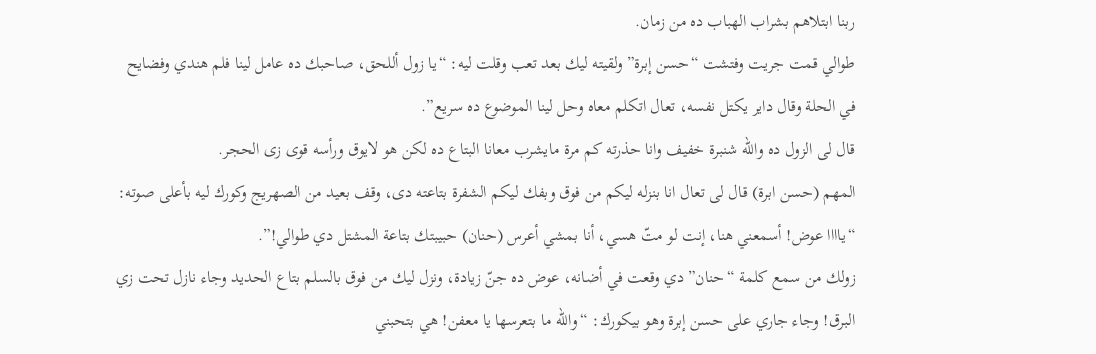ربنا ابتلاهم بشراب الهباب ده من زمان.
طوالي قمت جريت وفتشت “حسن إبرة” ولقيته ليك بعد تعب وقلت ليه: “يا زول أللحق، صاحبك ده عامل لينا فلم هندي وفضايح في الحلة وقال داير يكتل نفسه، تعال اتكلم معاه وحل لينا الموضوع ده سريع”.
قال لى الزول ده والله شنبرة خفيف وانا حذرته كم مرة مايشرب معانا البتاع ده لكن هو لايوق ورأسه قوى زى الحجر.
المهم (حسن ابرة) قال لى تعال انا بنزله ليكم من فوق وبفك ليكم الشفرة بتاعته دى، وقف بعيد من الصهريج وكورك ليه بأعلى صوته: “ياااا عوض! أسمعني هنا، إنت لو متّ هسي، أنا بمشي أعرس (حنان) حبيبتك بتاعة المشتل دي طوالي!”.
زولك من سمع كلمة “حنان” دي وقعت في أضانه، عوض ده جنّ زيادة، ونزل ليك من فوق بالسلم بتاع الحديد وجاء نازل تحت زي البرق! وجاء جاري على حسن إبرة وهو بيكورك: “والله ما بتعرسها يا معفن! هي بتحبني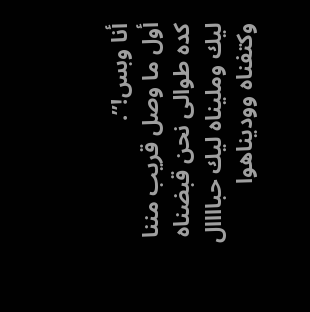أنا وبس!”.
أول ما وصل قريب مننا كده طوالى نحن قبضناه ليك ومليناه ليك حباااال وكتفناه ووديناهوا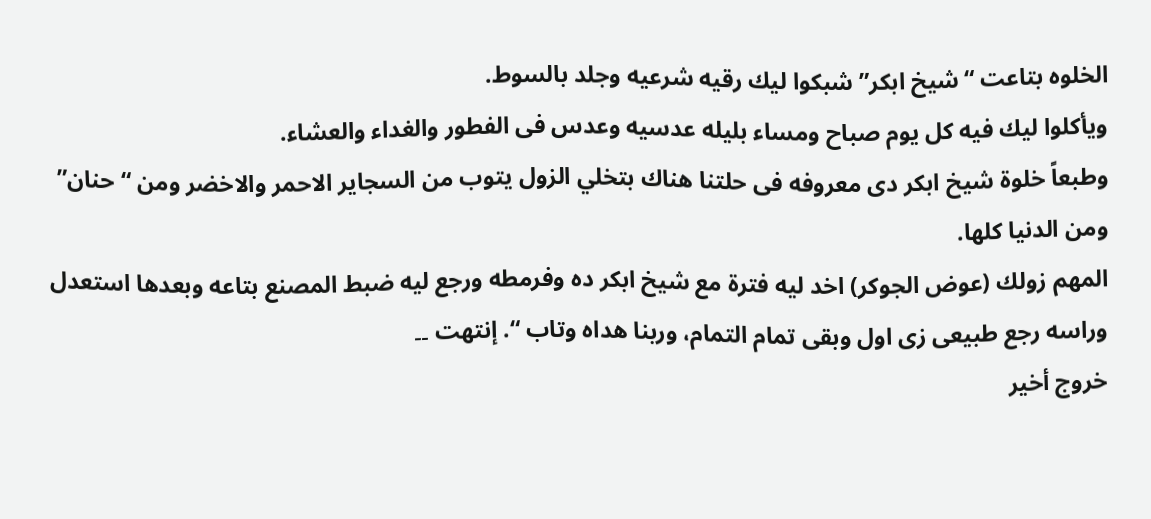الخلوه بتاعت “شيخ ابكر” شبكوا ليك رقيه شرعيه وجلد بالسوط.
ويأكلوا ليك فيه كل يوم صباح ومساء بليله عدسيه وعدس فى الفطور والغداء والعشاء.
وطبعاً خلوة شيخ ابكر دى معروفه فى حلتنا هناك بتخلي الزول يتوب من السجاير الاحمر والاخضر ومن “حنان” ومن الدنيا كلها.
المهم زولك (عوض الجوكر) اخد ليه فترة مع شيخ ابكر ده وفرمطه ورجع ليه ضبط المصنع بتاعه وبعدها استعدل وراسه رجع طبيعى زى اول وبقى تمام التمام، وربنا هداه وتاب “. إنتهت ۔۔
خروج أخير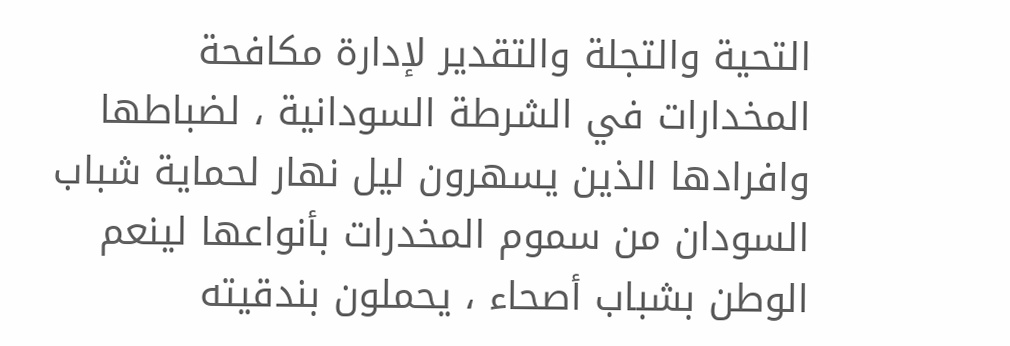التحية والتجلة والتقدير لإدارة مكافحة المخدارات في الشرطة السودانية ، لضباطها وافرادها الذين يسهرون ليل نهار لحماية شباب السودان من سموم المخدرات بأنواعها لينعم الوطن بشباب أصحاء ، يحملون بندقيته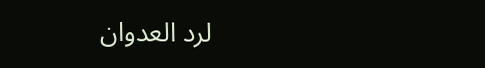لرد العدوان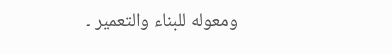ومعوله للبناء والتعمير ۔